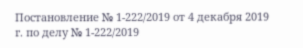Постановление № 1-222/2019 от 4 декабря 2019 г. по делу № 1-222/2019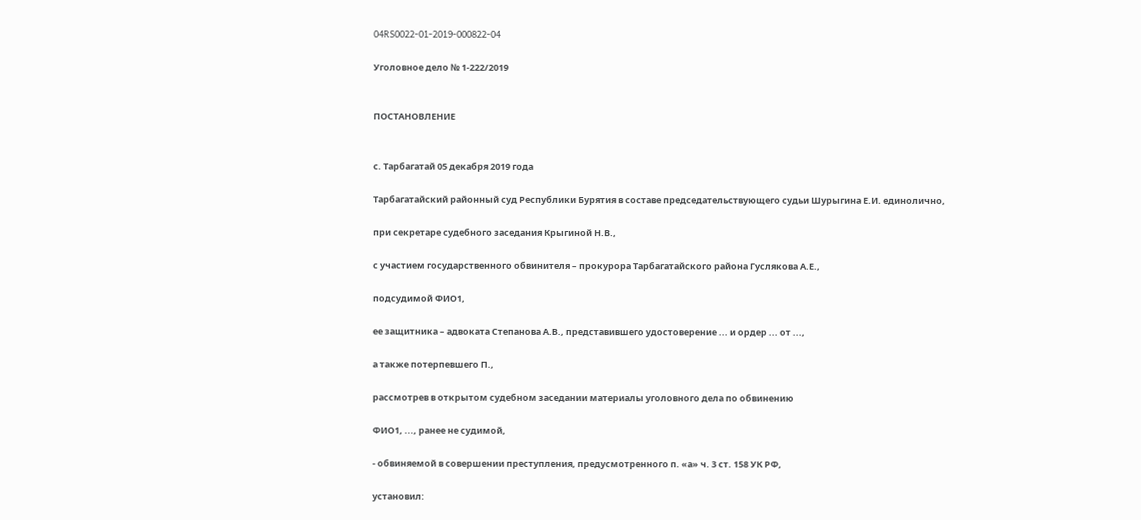04RS0022-01-2019-000822-04

Уголовное дело № 1-222/2019


ПОСТАНОВЛЕНИЕ


с. Тарбагатай 05 декабря 2019 года

Тарбагатайский районный суд Республики Бурятия в составе председательствующего судьи Шурыгина Е.И. единолично,

при секретаре судебного заседания Крыгиной Н.В.,

с участием государственного обвинителя – прокурора Тарбагатайского района Гуслякова А.Е.,

подсудимой ФИО1,

ее защитника – адвоката Степанова А.В., представившего удостоверение ... и ордер ... от ...,

а также потерпевшего П.,

рассмотрев в открытом судебном заседании материалы уголовного дела по обвинению

ФИО1, ..., ранее не судимой,

- обвиняемой в совершении преступления, предусмотренного п. «а» ч. 3 ст. 158 УК РФ,

установил: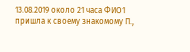13.08.2019 около 21 часа ФИО1 пришла к своему знакомому П.,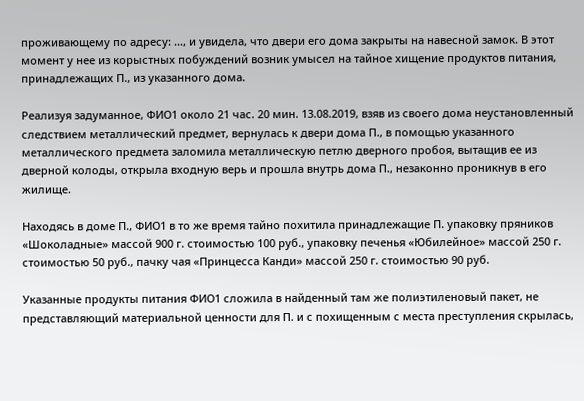проживающему по адресу: ..., и увидела, что двери его дома закрыты на навесной замок. В этот момент у нее из корыстных побуждений возник умысел на тайное хищение продуктов питания, принадлежащих П., из указанного дома.

Реализуя задуманное, ФИО1 около 21 час. 20 мин. 13.08.2019, взяв из своего дома неустановленный следствием металлический предмет, вернулась к двери дома П., в помощью указанного металлического предмета заломила металлическую петлю дверного пробоя, вытащив ее из дверной колоды, открыла входную верь и прошла внутрь дома П., незаконно проникнув в его жилище.

Находясь в доме П., ФИО1 в то же время тайно похитила принадлежащие П. упаковку пряников «Шоколадные» массой 900 г. стоимостью 100 руб., упаковку печенья «Юбилейное» массой 250 г. стоимостью 50 руб., пачку чая «Принцесса Канди» массой 250 г. стоимостью 90 руб.

Указанные продукты питания ФИО1 сложила в найденный там же полиэтиленовый пакет, не представляющий материальной ценности для П. и с похищенным с места преступления скрылась,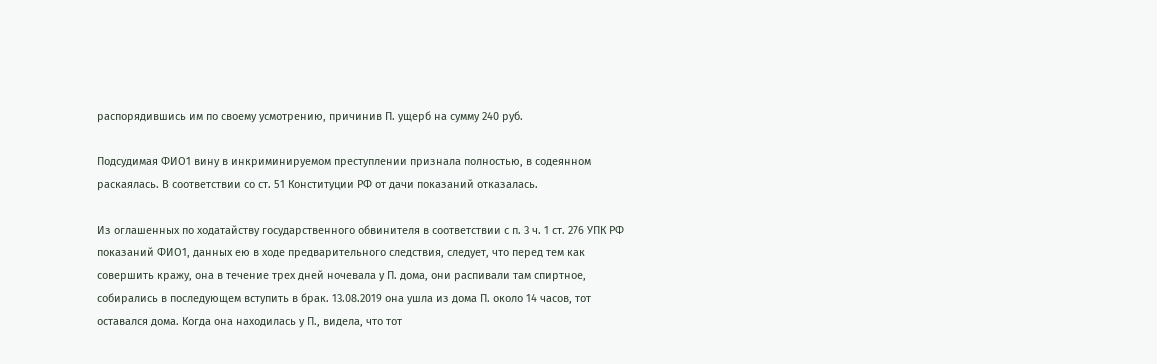распорядившись им по своему усмотрению, причинив П. ущерб на сумму 240 руб.

Подсудимая ФИО1 вину в инкриминируемом преступлении признала полностью, в содеянном раскаялась. В соответствии со ст. 51 Конституции РФ от дачи показаний отказалась.

Из оглашенных по ходатайству государственного обвинителя в соответствии с п. 3 ч. 1 ст. 276 УПК РФ показаний ФИО1, данных ею в ходе предварительного следствия, следует, что перед тем как совершить кражу, она в течение трех дней ночевала у П. дома, они распивали там спиртное, собирались в последующем вступить в брак. 13.08.2019 она ушла из дома П. около 14 часов, тот оставался дома. Когда она находилась у П., видела, что тот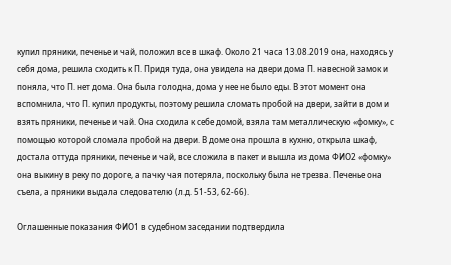купил пряники, печенье и чай, положил все в шкаф. Около 21 часа 13.08.2019 она, находясь у себя дома, решила сходить к П. Придя туда, она увидела на двери дома П. навесной замок и поняла, что П. нет дома. Она была голодна, дома у нее не было еды. В этот момент она вспомнила, что П. купил продукты, поэтому решила сломать пробой на двери, зайти в дом и взять пряники, печенье и чай. Она сходила к себе домой, взяла там металлическую «фомку», с помощью которой сломала пробой на двери. В доме она прошла в кухню, открыла шкаф, достала оттуда пряники, печенье и чай, все сложила в пакет и вышла из дома ФИО2 «фомку» она выкину в реку по дороге, а пачку чая потеряла, поскольку была не трезва. Печенье она съела, а пряники выдала следователю (л.д. 51-53, 62-66).

Оглашенные показания ФИО1 в судебном заседании подтвердила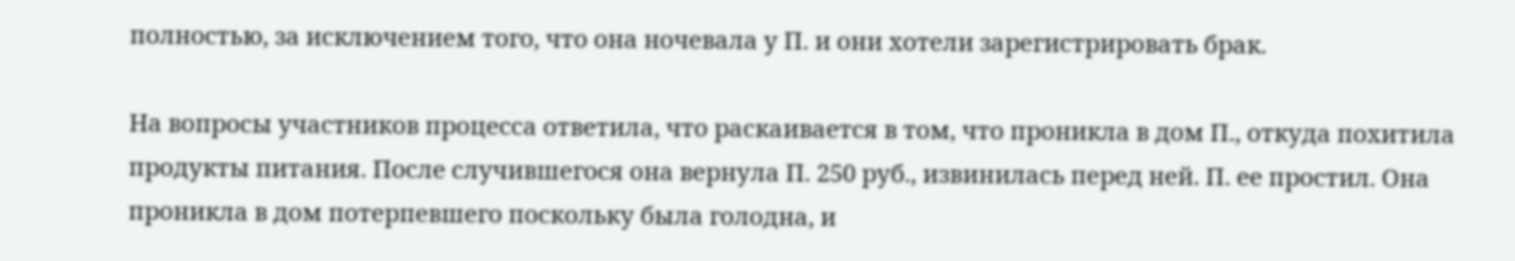полностью, за исключением того, что она ночевала у П. и они хотели зарегистрировать брак.

На вопросы участников процесса ответила, что раскаивается в том, что проникла в дом П., откуда похитила продукты питания. После случившегося она вернула П. 250 руб., извинилась перед ней. П. ее простил. Она проникла в дом потерпевшего поскольку была голодна, и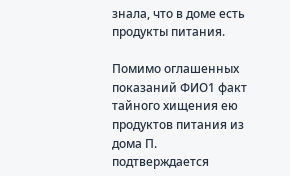знала, что в доме есть продукты питания.

Помимо оглашенных показаний ФИО1 факт тайного хищения ею продуктов питания из дома П. подтверждается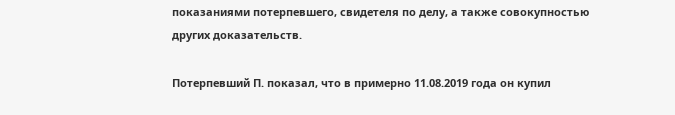показаниями потерпевшего, свидетеля по делу, а также совокупностью других доказательств.

Потерпевший П. показал, что в примерно 11.08.2019 года он купил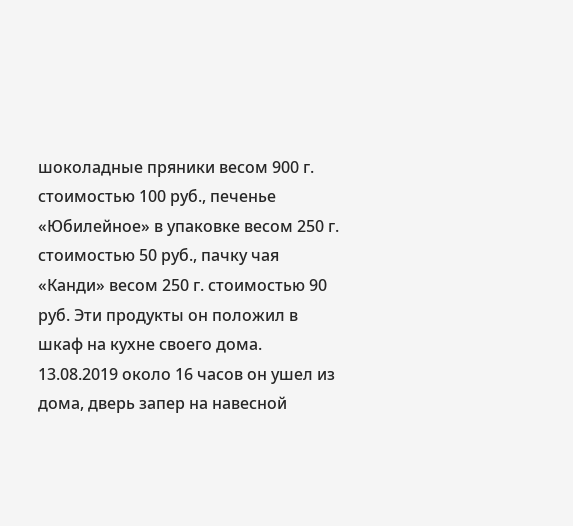шоколадные пряники весом 900 г. стоимостью 100 руб., печенье «Юбилейное» в упаковке весом 250 г. стоимостью 50 руб., пачку чая «Канди» весом 250 г. стоимостью 90 руб. Эти продукты он положил в шкаф на кухне своего дома. 13.08.2019 около 16 часов он ушел из дома, дверь запер на навесной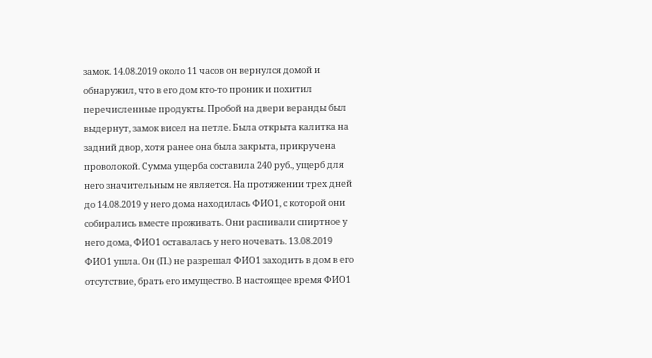замок. 14.08.2019 около 11 часов он вернулся домой и обнаружил, что в его дом кто-то проник и похитил перечисленные продукты. Пробой на двери веранды был выдернут, замок висел на петле. Была открыта калитка на задний двор, хотя ранее она была закрыта, прикручена проволокой. Сумма ущерба составила 240 руб., ущерб для него значительным не является. На протяжении трех дней до 14.08.2019 у него дома находилась ФИО1, с которой они собирались вместе проживать. Они распивали спиртное у него дома, ФИО1 оставалась у него ночевать. 13.08.2019 ФИО1 ушла. Он (П.) не разрешал ФИО1 заходить в дом в его отсутствие, брать его имущество. В настоящее время ФИО1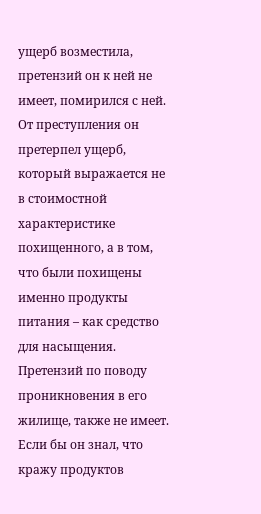ущерб возместила, претензий он к ней не имеет, помирился с ней. От преступления он претерпел ущерб, который выражается не в стоимостной характеристике похищенного, а в том, что были похищены именно продукты питания – как средство для насыщения. Претензий по поводу проникновения в его жилище, также не имеет. Если бы он знал, что кражу продуктов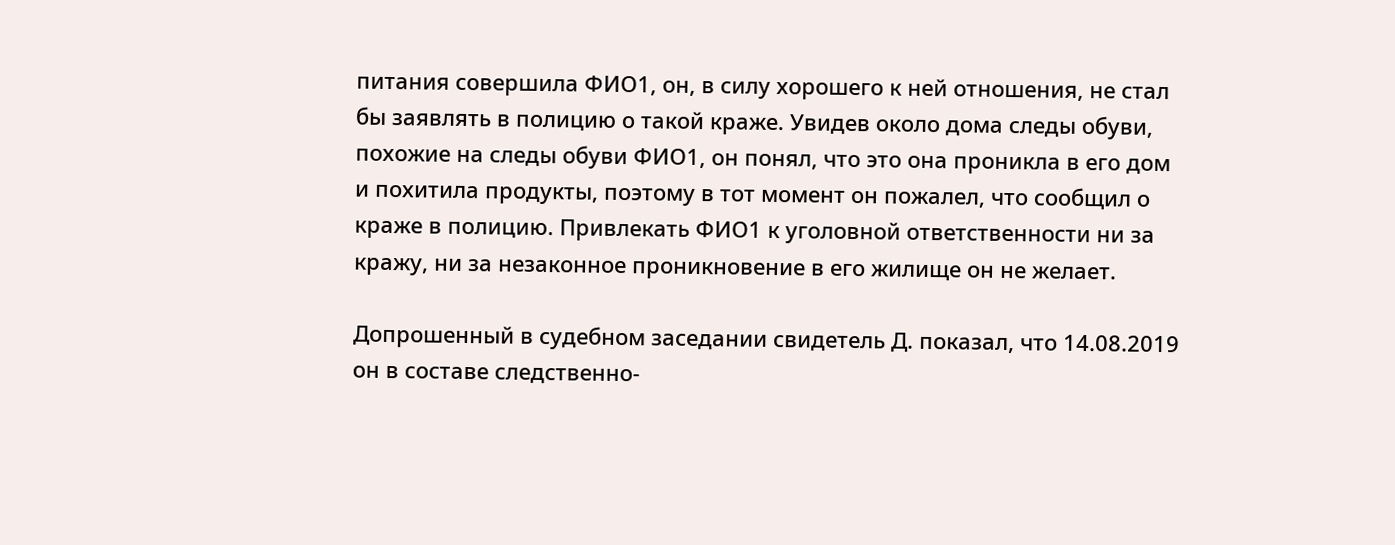питания совершила ФИО1, он, в силу хорошего к ней отношения, не стал бы заявлять в полицию о такой краже. Увидев около дома следы обуви, похожие на следы обуви ФИО1, он понял, что это она проникла в его дом и похитила продукты, поэтому в тот момент он пожалел, что сообщил о краже в полицию. Привлекать ФИО1 к уголовной ответственности ни за кражу, ни за незаконное проникновение в его жилище он не желает.

Допрошенный в судебном заседании свидетель Д. показал, что 14.08.2019 он в составе следственно-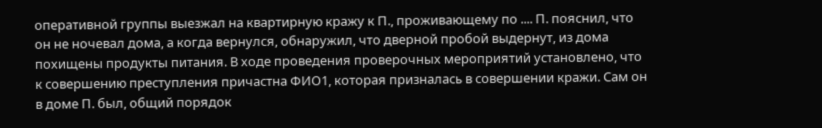оперативной группы выезжал на квартирную кражу к П., проживающему по .... П. пояснил, что он не ночевал дома, а когда вернулся, обнаружил, что дверной пробой выдернут, из дома похищены продукты питания. В ходе проведения проверочных мероприятий установлено, что к совершению преступления причастна ФИО1, которая призналась в совершении кражи. Сам он в доме П. был, общий порядок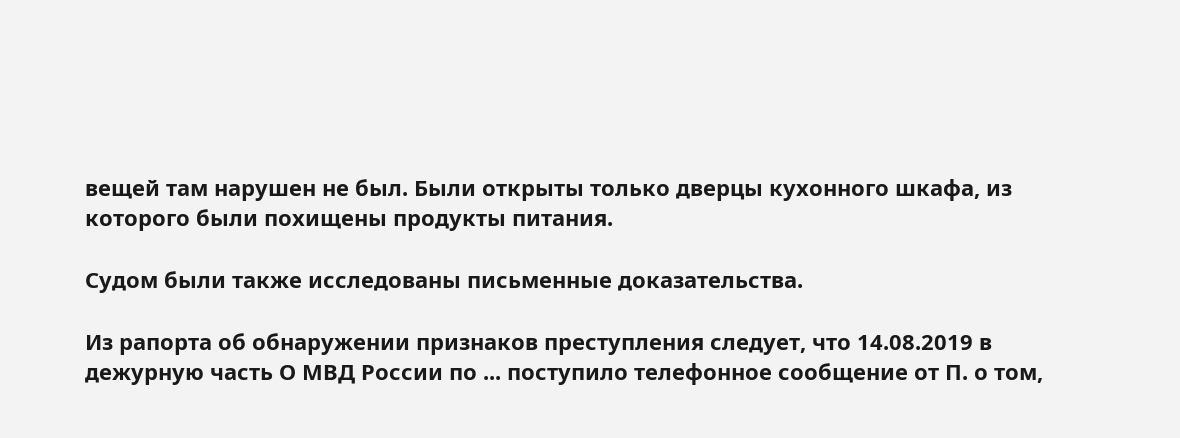вещей там нарушен не был. Были открыты только дверцы кухонного шкафа, из которого были похищены продукты питания.

Судом были также исследованы письменные доказательства.

Из рапорта об обнаружении признаков преступления следует, что 14.08.2019 в дежурную часть О МВД России по ... поступило телефонное сообщение от П. о том,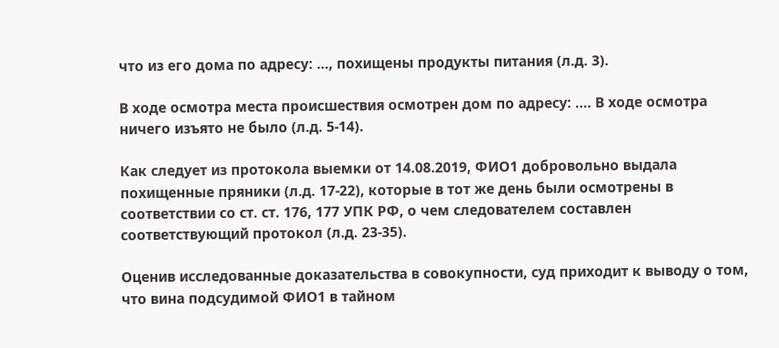что из его дома по адресу: ..., похищены продукты питания (л.д. 3).

В ходе осмотра места происшествия осмотрен дом по адресу: .... В ходе осмотра ничего изъято не было (л.д. 5-14).

Как следует из протокола выемки от 14.08.2019, ФИО1 добровольно выдала похищенные пряники (л.д. 17-22), которые в тот же день были осмотрены в соответствии со ст. ст. 176, 177 УПК РФ, о чем следователем составлен соответствующий протокол (л.д. 23-35).

Оценив исследованные доказательства в совокупности, суд приходит к выводу о том, что вина подсудимой ФИО1 в тайном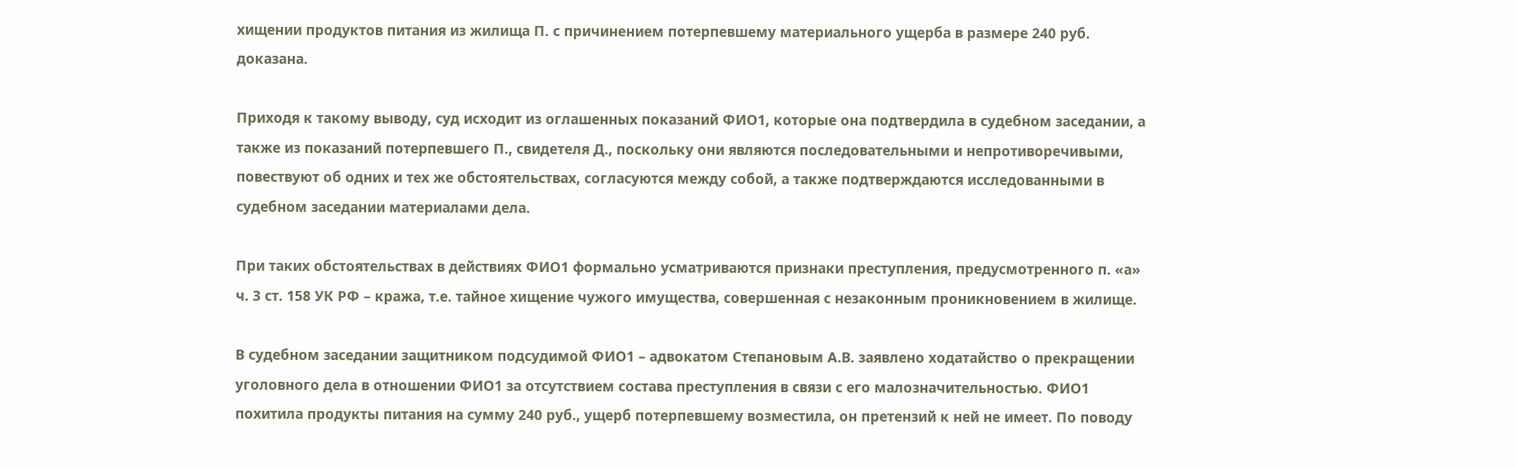хищении продуктов питания из жилища П. с причинением потерпевшему материального ущерба в размере 240 руб. доказана.

Приходя к такому выводу, суд исходит из оглашенных показаний ФИО1, которые она подтвердила в судебном заседании, а также из показаний потерпевшего П., свидетеля Д., поскольку они являются последовательными и непротиворечивыми, повествуют об одних и тех же обстоятельствах, согласуются между собой, а также подтверждаются исследованными в судебном заседании материалами дела.

При таких обстоятельствах в действиях ФИО1 формально усматриваются признаки преступления, предусмотренного п. «а» ч. 3 ст. 158 УК РФ – кража, т.е. тайное хищение чужого имущества, совершенная с незаконным проникновением в жилище.

В судебном заседании защитником подсудимой ФИО1 – адвокатом Степановым А.В. заявлено ходатайство о прекращении уголовного дела в отношении ФИО1 за отсутствием состава преступления в связи с его малозначительностью. ФИО1 похитила продукты питания на сумму 240 руб., ущерб потерпевшему возместила, он претензий к ней не имеет. По поводу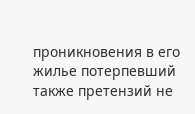проникновения в его жилье потерпевший также претензий не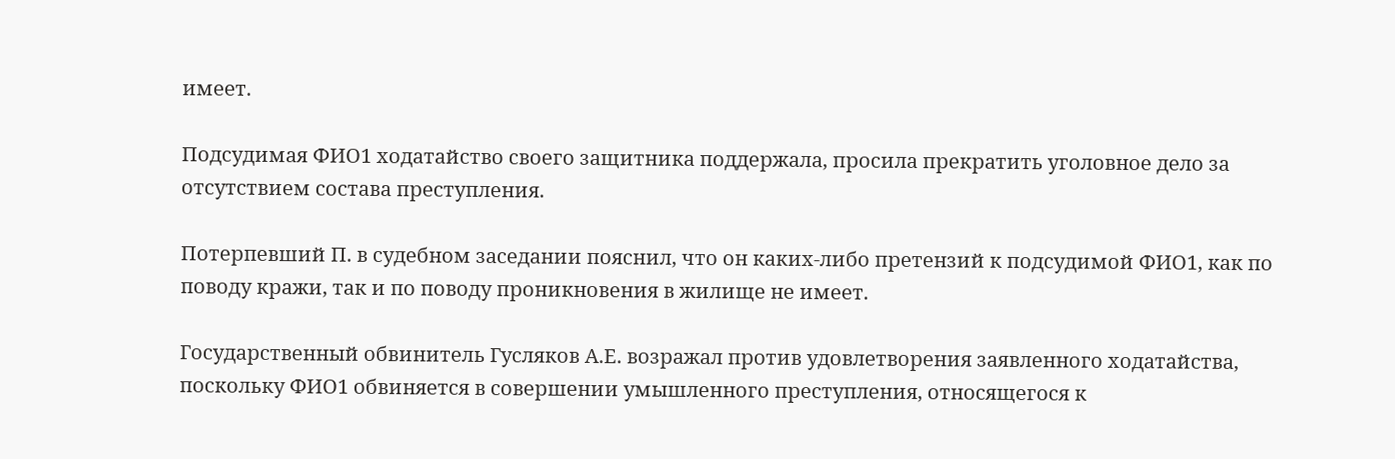имеет.

Подсудимая ФИО1 ходатайство своего защитника поддержала, просила прекратить уголовное дело за отсутствием состава преступления.

Потерпевший П. в судебном заседании пояснил, что он каких-либо претензий к подсудимой ФИО1, как по поводу кражи, так и по поводу проникновения в жилище не имеет.

Государственный обвинитель Гусляков А.Е. возражал против удовлетворения заявленного ходатайства, поскольку ФИО1 обвиняется в совершении умышленного преступления, относящегося к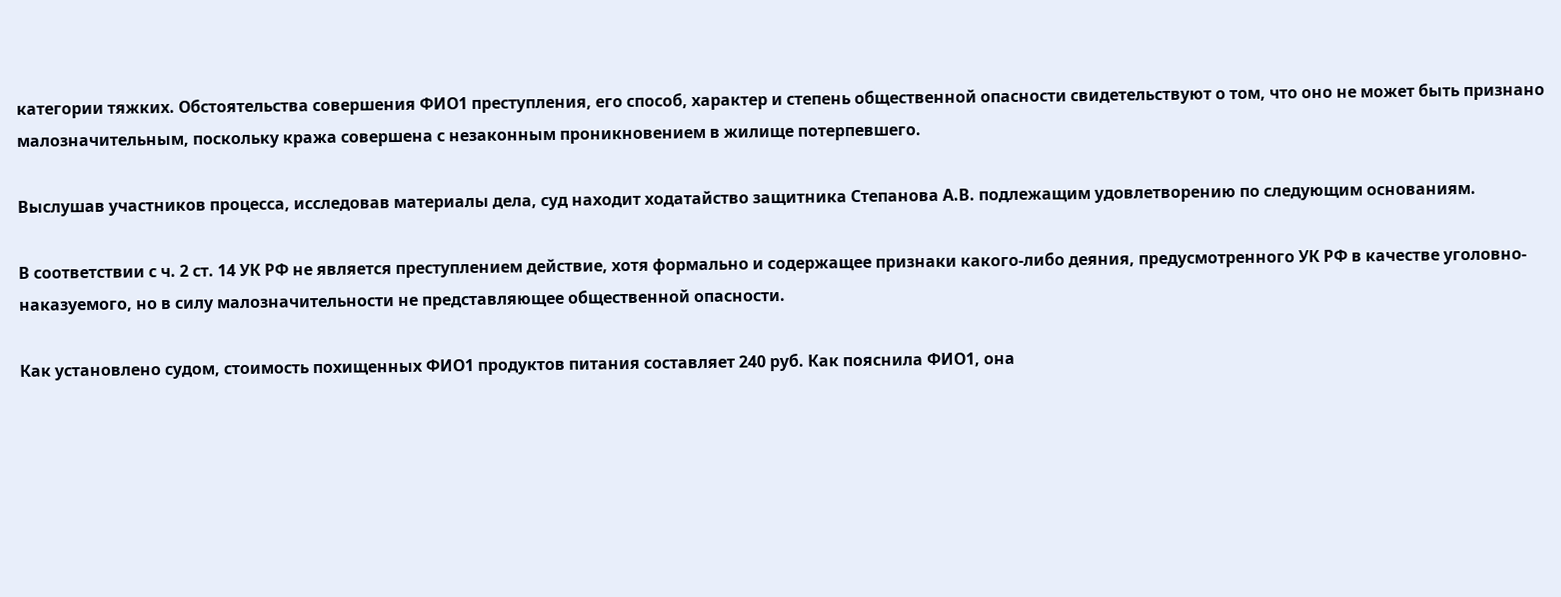категории тяжких. Обстоятельства совершения ФИО1 преступления, его способ, характер и степень общественной опасности свидетельствуют о том, что оно не может быть признано малозначительным, поскольку кража совершена с незаконным проникновением в жилище потерпевшего.

Выслушав участников процесса, исследовав материалы дела, суд находит ходатайство защитника Степанова А.В. подлежащим удовлетворению по следующим основаниям.

В соответствии с ч. 2 ст. 14 УК РФ не является преступлением действие, хотя формально и содержащее признаки какого-либо деяния, предусмотренного УК РФ в качестве уголовно-наказуемого, но в силу малозначительности не представляющее общественной опасности.

Как установлено судом, стоимость похищенных ФИО1 продуктов питания составляет 240 руб. Как пояснила ФИО1, она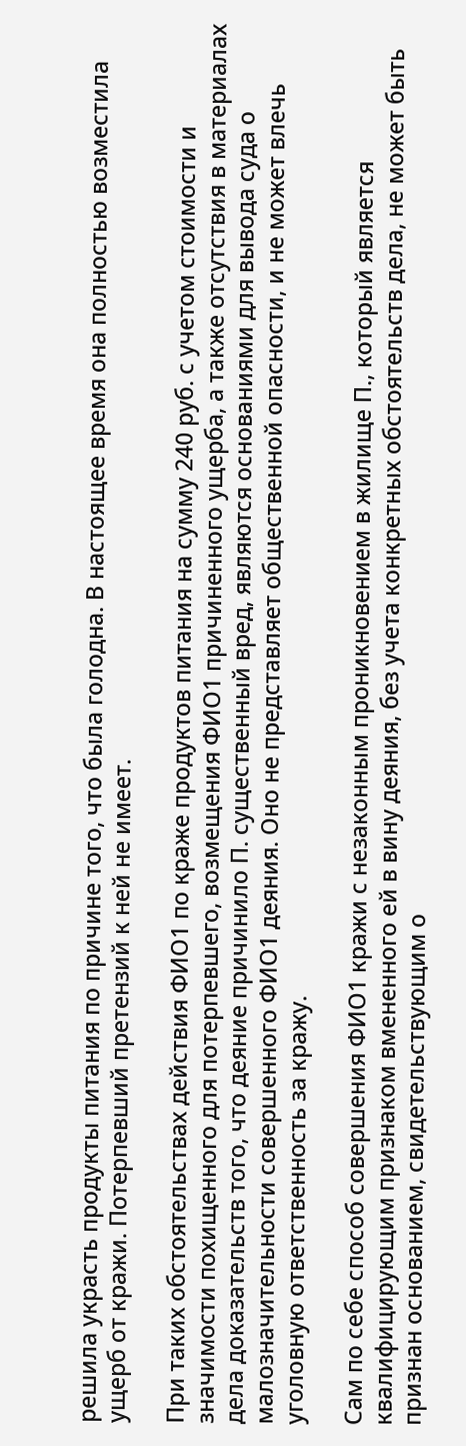решила украсть продукты питания по причине того, что была голодна. В настоящее время она полностью возместила ущерб от кражи. Потерпевший претензий к ней не имеет.

При таких обстоятельствах действия ФИО1 по краже продуктов питания на сумму 240 руб. с учетом стоимости и значимости похищенного для потерпевшего, возмещения ФИО1 причиненного ущерба, а также отсутствия в материалах дела доказательств того, что деяние причинило П. существенный вред, являются основаниями для вывода суда о малозначительности совершенного ФИО1 деяния. Оно не представляет общественной опасности, и не может влечь уголовную ответственность за кражу.

Сам по себе способ совершения ФИО1 кражи с незаконным проникновением в жилище П., который является квалифицирующим признаком вмененного ей в вину деяния, без учета конкретных обстоятельств дела, не может быть признан основанием, свидетельствующим о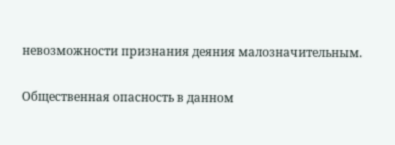невозможности признания деяния малозначительным.

Общественная опасность в данном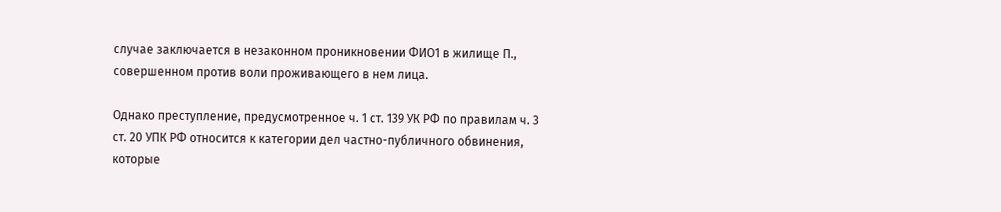случае заключается в незаконном проникновении ФИО1 в жилище П., совершенном против воли проживающего в нем лица.

Однако преступление, предусмотренное ч. 1 ст. 139 УК РФ по правилам ч. 3 ст. 20 УПК РФ относится к категории дел частно-публичного обвинения, которые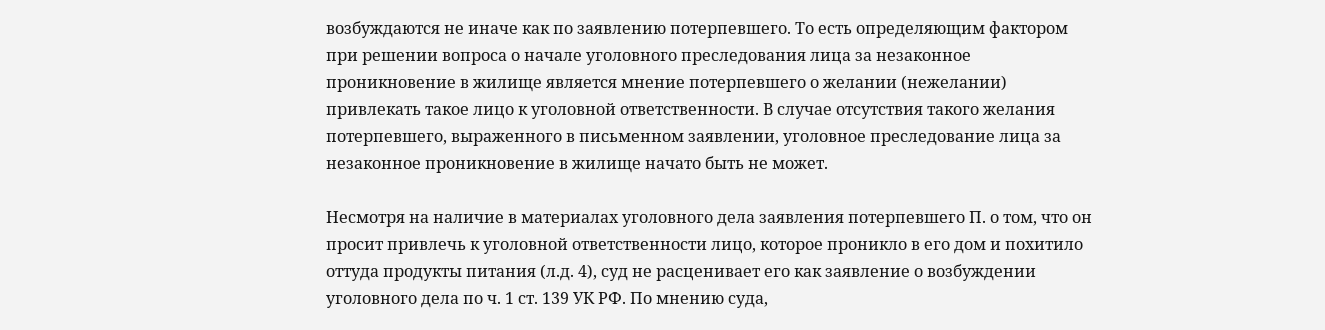возбуждаются не иначе как по заявлению потерпевшего. То есть определяющим фактором при решении вопроса о начале уголовного преследования лица за незаконное проникновение в жилище является мнение потерпевшего о желании (нежелании) привлекать такое лицо к уголовной ответственности. В случае отсутствия такого желания потерпевшего, выраженного в письменном заявлении, уголовное преследование лица за незаконное проникновение в жилище начато быть не может.

Несмотря на наличие в материалах уголовного дела заявления потерпевшего П. о том, что он просит привлечь к уголовной ответственности лицо, которое проникло в его дом и похитило оттуда продукты питания (л.д. 4), суд не расценивает его как заявление о возбуждении уголовного дела по ч. 1 ст. 139 УК РФ. По мнению суда,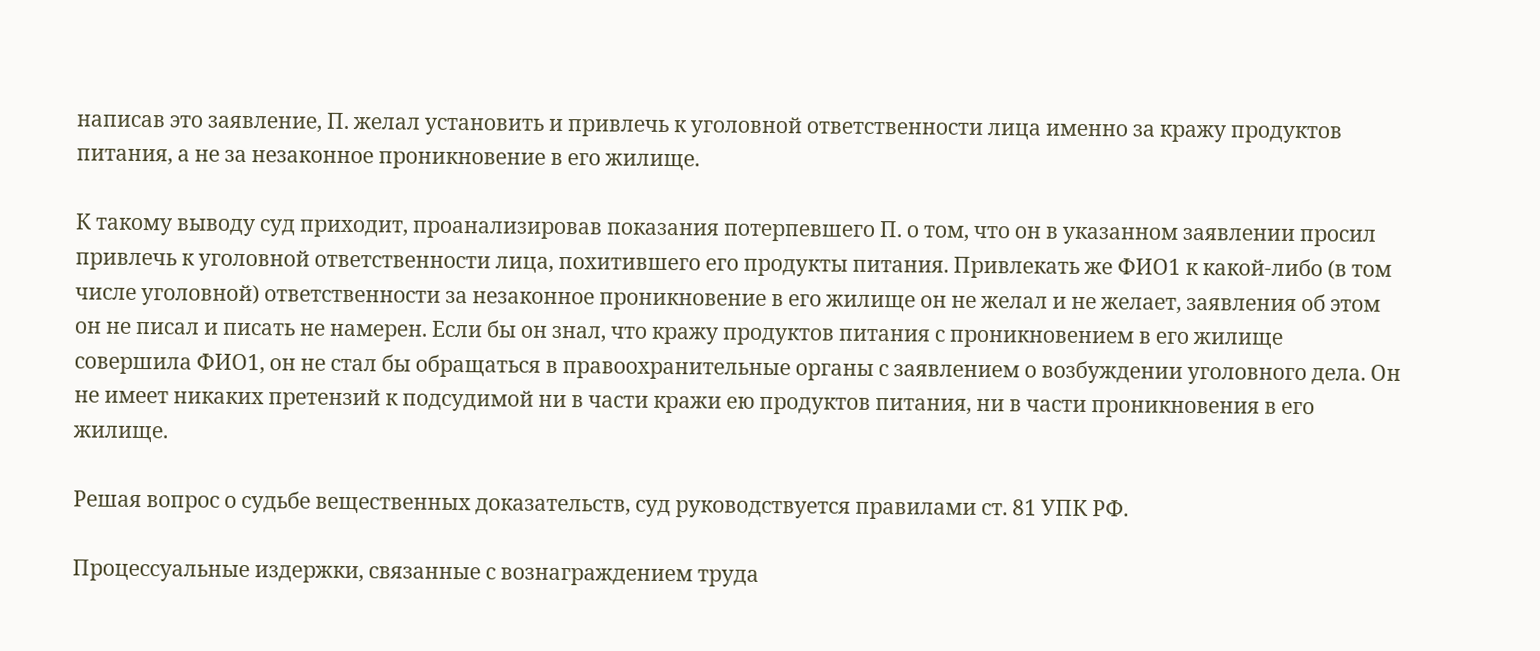написав это заявление, П. желал установить и привлечь к уголовной ответственности лица именно за кражу продуктов питания, а не за незаконное проникновение в его жилище.

К такому выводу суд приходит, проанализировав показания потерпевшего П. о том, что он в указанном заявлении просил привлечь к уголовной ответственности лица, похитившего его продукты питания. Привлекать же ФИО1 к какой-либо (в том числе уголовной) ответственности за незаконное проникновение в его жилище он не желал и не желает, заявления об этом он не писал и писать не намерен. Если бы он знал, что кражу продуктов питания с проникновением в его жилище совершила ФИО1, он не стал бы обращаться в правоохранительные органы с заявлением о возбуждении уголовного дела. Он не имеет никаких претензий к подсудимой ни в части кражи ею продуктов питания, ни в части проникновения в его жилище.

Решая вопрос о судьбе вещественных доказательств, суд руководствуется правилами ст. 81 УПК РФ.

Процессуальные издержки, связанные с вознаграждением труда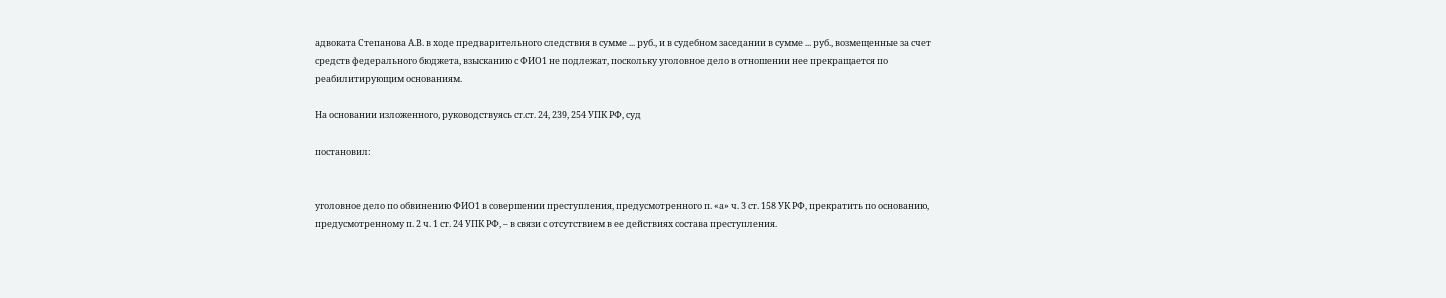адвоката Степанова А.В. в ходе предварительного следствия в сумме ... руб., и в судебном заседании в сумме ... руб., возмещенные за счет средств федерального бюджета, взысканию с ФИО1 не подлежат, поскольку уголовное дело в отношении нее прекращается по реабилитирующим основаниям.

На основании изложенного, руководствуясь ст.ст. 24, 239, 254 УПК РФ, суд

постановил:


уголовное дело по обвинению ФИО1 в совершении преступления, предусмотренного п. «а» ч. 3 ст. 158 УК РФ, прекратить по основанию, предусмотренному п. 2 ч. 1 ст. 24 УПК РФ, – в связи с отсутствием в ее действиях состава преступления.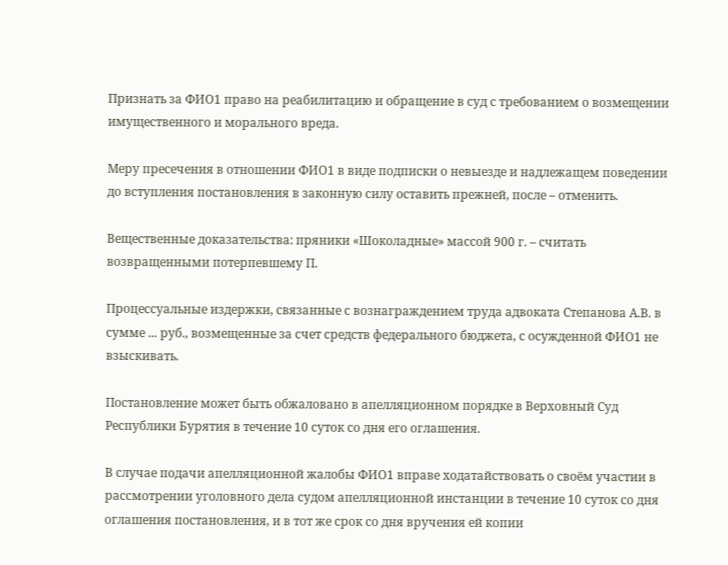Признать за ФИО1 право на реабилитацию и обращение в суд с требованием о возмещении имущественного и морального вреда.

Меру пресечения в отношении ФИО1 в виде подписки о невыезде и надлежащем поведении до вступления постановления в законную силу оставить прежней, после – отменить.

Вещественные доказательства: пряники «Шоколадные» массой 900 г. – считать возвращенными потерпевшему П.

Процессуальные издержки, связанные с вознаграждением труда адвоката Степанова А.В. в сумме ... руб., возмещенные за счет средств федерального бюджета, с осужденной ФИО1 не взыскивать.

Постановление может быть обжаловано в апелляционном порядке в Верховный Суд Республики Бурятия в течение 10 суток со дня его оглашения.

В случае подачи апелляционной жалобы ФИО1 вправе ходатайствовать о своём участии в рассмотрении уголовного дела судом апелляционной инстанции в течение 10 суток со дня оглашения постановления, и в тот же срок со дня вручения ей копии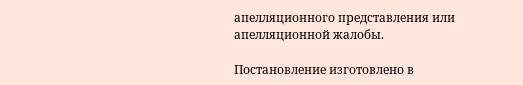апелляционного представления или апелляционной жалобы.

Постановление изготовлено в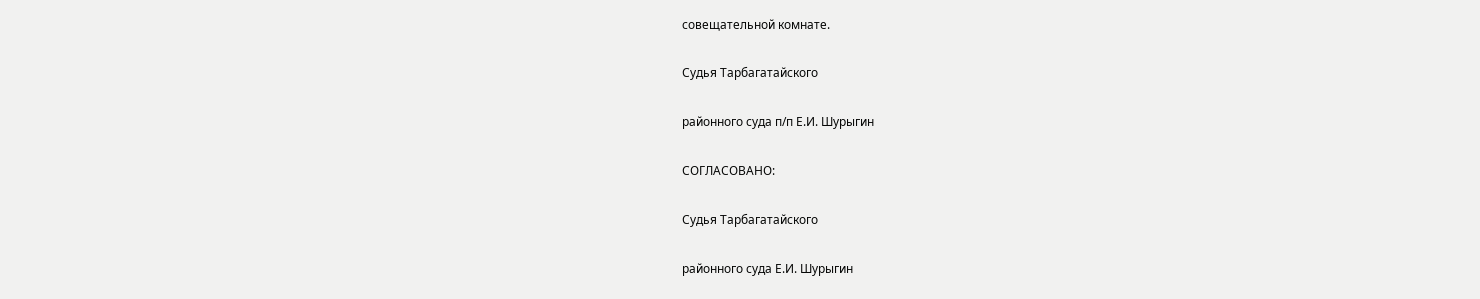совещательной комнате.

Судья Тарбагатайского

районного суда п/п Е.И. Шурыгин

СОГЛАСОВАНО:

Судья Тарбагатайского

районного суда Е.И. Шурыгин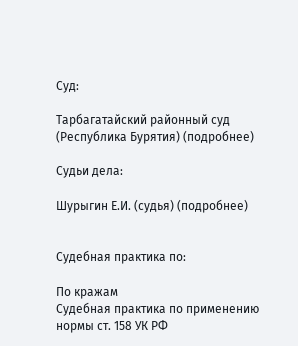Суд:

Тарбагатайский районный суд (Республика Бурятия) (подробнее)

Судьи дела:

Шурыгин Е.И. (судья) (подробнее)


Судебная практика по:

По кражам
Судебная практика по применению нормы ст. 158 УК РФ